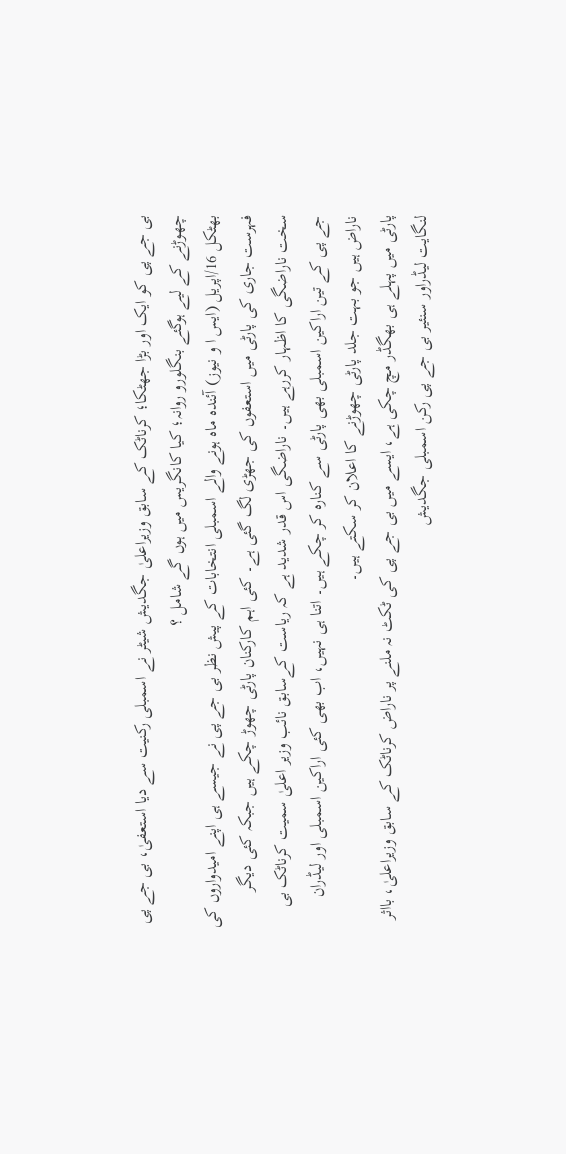بی جے پی کو ایک اور بڑا جھٹکا؛ کرناٹک کے سابق وزیراعلیٰ جگدیش شیٹر نے اسمبلی رکنیت سے دیا استعفیٰ، بی جے پی چھوڑنے کے لیے ہوگئے بنگلورو روانہ؛ کیا کانگریس میں ہوں گے شامل ؟
بھٹکل 16/اپریل (ایس ا و نیوز) آئندہ ماہ ہونے والے اسمبلی انتخابات کے پیش نظر بی جے پی نے جیسے ہی اپنے امیدواروں کی فہرست جاری کی پارٹی میں استعفوں کی جھڑی لگ گئی ہے۔ کئی اہم کارکنان پارٹی چھوڑ چکے ہیں جبکہ کئی دیگر سخت ناراضگی کا اظہار کررہے ہیں۔ ناراضگی اس قدر شدید ہے کہ ریاست کےسابق نائب وزیر اعلیٰ سمیت کرناٹک بی جے پی کے تین اراکین اسمبلی بھی پارٹی سے کنارہ کر چکے ہیں۔ اتنا ہی نہیں، اب بھی کئی اراکین اسمبلی اور لیڈران ناراض ہیں جو بہت جلد پارٹی چھوڑنے کا اعلان کر سکتے ہیں۔
پارٹی میں پہلے ہی بھگڈر مچ چکی ہے، ایسے میں بی جے پی کی ٹکٹ نہ ملنے پر ناراض کرناٹک کے سابق وزیراعلیٰ، بااثر لنگایت لیڈراور سنئیر بی جے پی رکن اسمبلی جگدیش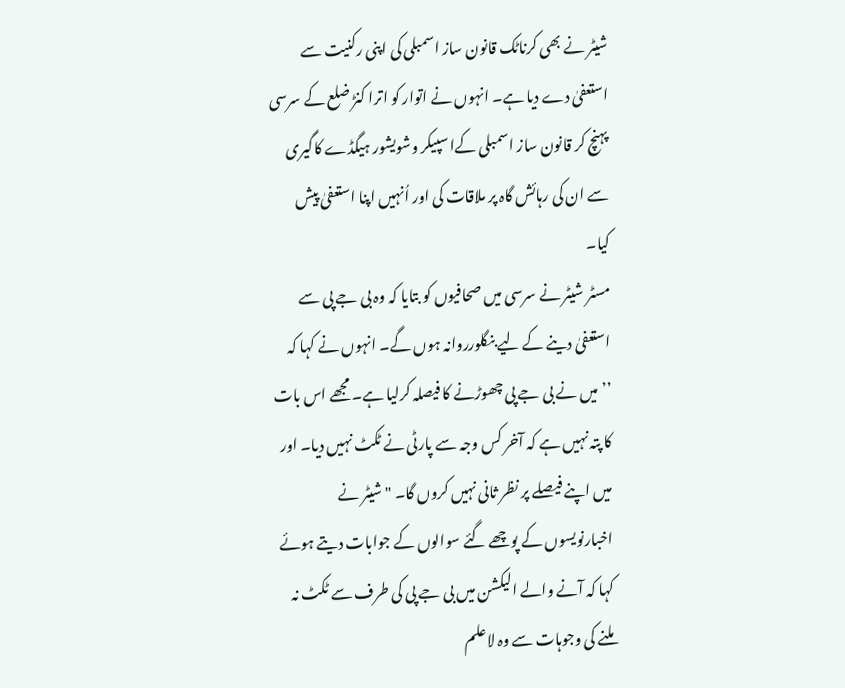شیٹر نے بھی کرناٹک قانون ساز اسمبلی کی اپنی رکنیت سے استعفیٰ دے دیا ہے۔ انہوں نے اتوار کو اترا کنڑ ضلع کے سرسی پہنچ کر قانون ساز اسمبلی کےا سپیکر وشویشور ہیگڈے کاگیری سے ان کی رہائش گاہ پر ملاقات کی اور اُنہیں اپنا استعفیٰ پیش کیا۔
مسٹر شیٹر نے سرسی میں صحافیوں کو بتایا کہ وہ بی جے پی سے استعفیٰ دینے کے لیے بنگلورروانہ ہوں گے۔ انہوں نے کہا کہ ’’میں نے بی جے پی چھوڑنے کا فیصلہ کرلیا ہے۔ مجھے اس بات کا پتہ نہیں ہے کہ آخر کس وجہ سے پارٹی نے ٹکٹ نہیں دیا۔ اور میں اپنے فیصلے پر نظر ثانی نہیں کروں گا۔ " شیٹر نے اخبارنویسوں کے پوچھے گئے سوالوں کے جوابات دیتے ہوئے کہا کہ آنے والے الیکشن میں بی جے پی کی طرف سے ٹکٹ نہ ملنے کی وجوہات سے وہ لاعلم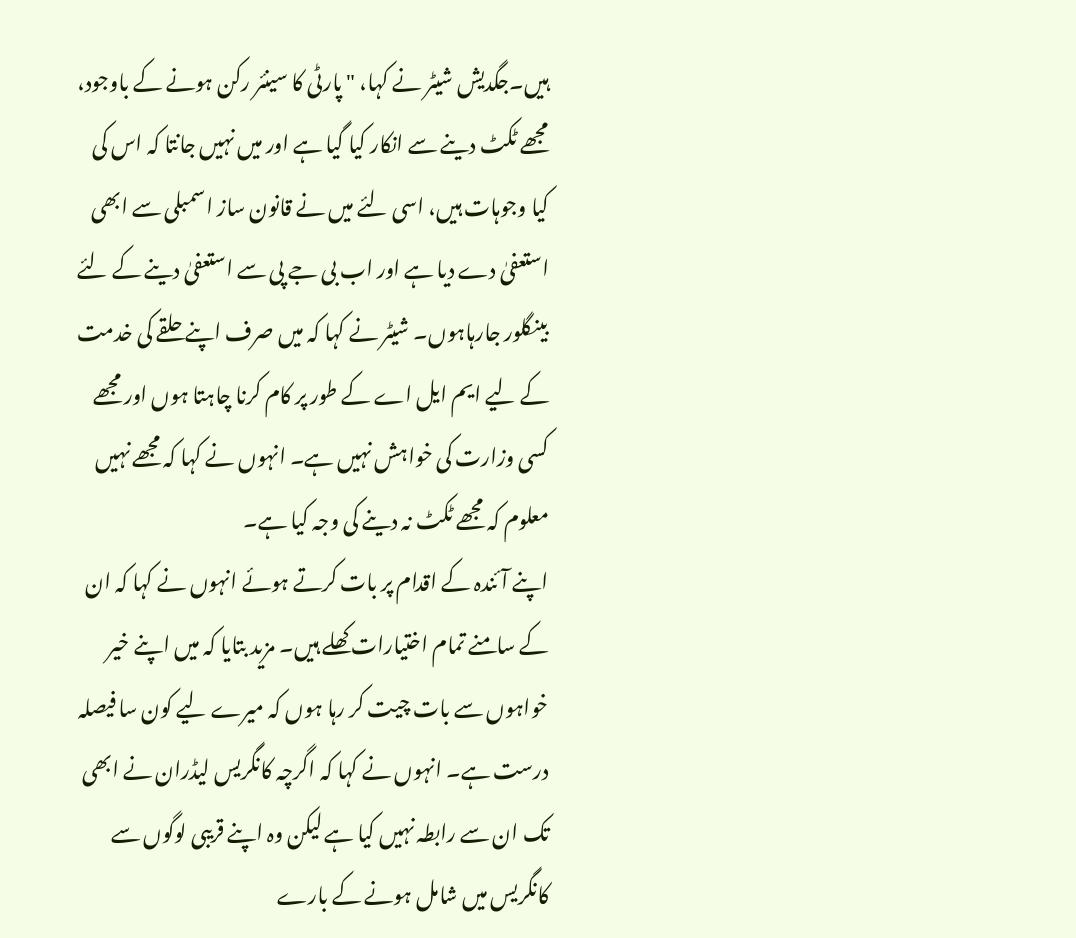ہیں۔جگدیش شیٹر نے کہا، " پارٹی کا سینئر رکن ہونے کے باوجود، مجھے ٹکٹ دینے سے انکار کیا گیا ہے اور میں نہیں جانتا کہ اس کی کیا وجوہات ہیں، اسی لئے میں نے قانون ساز اسمبلی سے ابھی استعفیٰ دے دیا ہے اور اب بی جے پی سے استعفیٰ دینے کے لئے بینگلور جارہاہوں۔ شیٹر نے کہا کہ میں صرف اپنے حلقے کی خدمت کے لیے ایم ایل اے کے طور پر کام کرنا چاہتا ہوں اور مجھے کسی وزارت کی خواہش نہیں ہے۔ انہوں نے کہا کہ مجھے نہیں معلوم کہ مجھے ٹکٹ نہ دینے کی وجہ کیا ہے۔
اپنے آئندہ کے اقدام پر بات کرتے ہوئے انہوں نے کہا کہ ان کے سامنے تمام اختیارات کھلے ہیں۔ مزید بتایا کہ میں اپنے خیر خواہوں سے بات چیت کر رہا ہوں کہ میرے لیے کون سا فیصلہ درست ہے۔ انہوں نے کہا کہ اگرچہ کانگریس لیڈران نے ابھی تک ان سے رابطہ نہیں کیا ہے لیکن وہ اپنے قریبی لوگوں سے کانگریس میں شامل ہونے کے بارے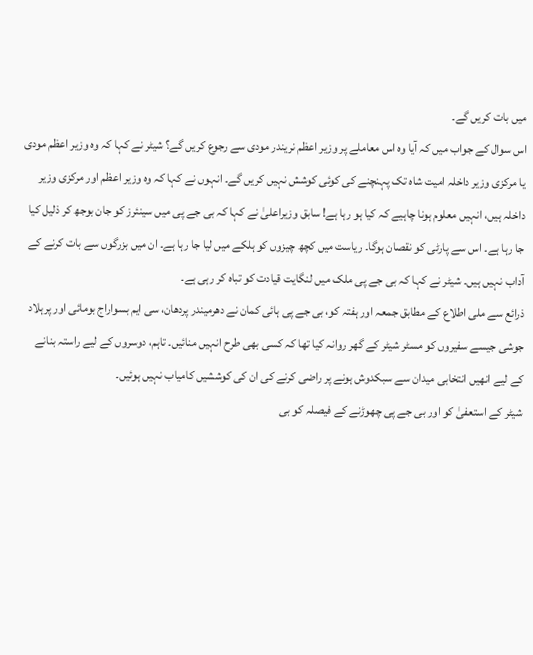میں بات کریں گے۔
اس سوال کے جواب میں کہ آیا وہ اس معاملے پر وزیر اعظم نریندر مودی سے رجوع کریں گے؟ شیٹر نے کہا کہ وہ وزیر اعظم مودی یا مرکزی وزیر داخلہ امیت شاہ تک پہنچنے کی کوئی کوشش نہیں کریں گے۔ انہوں نے کہا کہ وہ وزیر اعظم اور مرکزی وزیر داخلہ ہیں، انہیں معلوم ہونا چاہیے کہ کیا ہو رہا ہے! سابق وزیراعلیٰ نے کہا کہ بی جے پی میں سینئرز کو جان بوجھ کر ذلیل کیا جا رہا ہے۔ اس سے پارٹی کو نقصان ہوگا۔ ریاست میں کچھ چیزوں کو ہلکے میں لیا جا رہا ہے۔ ان میں بزرگوں سے بات کرنے کے آداب نہیں ہیں۔ شیٹر نے کہا کہ بی جے پی ملک میں لنگایت قیادت کو تباہ کر رہی ہے۔
ذرائع سے ملی اطلاع کے مطابق جمعہ اور ہفتہ کو، بی جے پی ہائی کمان نے دھرمیندر پردھان، سی ایم بسواراج بومائی اور پرہلاد جوشی جیسے سفیروں کو مسٹر شیٹر کے گھر روانہ کیا تھا کہ کسی بھی طرح انہیں منائیں۔ تاہم، دوسروں کے لیے راستہ بنانے کے لیے انھیں انتخابی میدان سے سبکدوش ہونے پر راضی کرنے کی ان کی کوششیں کامیاب نہیں ہوئیں۔
شیٹر کے استعفیٰ کو اور بی جے پی چھوڑنے کے فیصلہ کو بی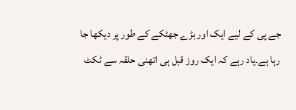جے پی کے لیے ایک اور بڑے جھٹکے کے طور پر دیکھا جا رہا ہے۔یاد رہے کہ ایک روز قبل ہی اتھنی حلقہ سے ٹکٹ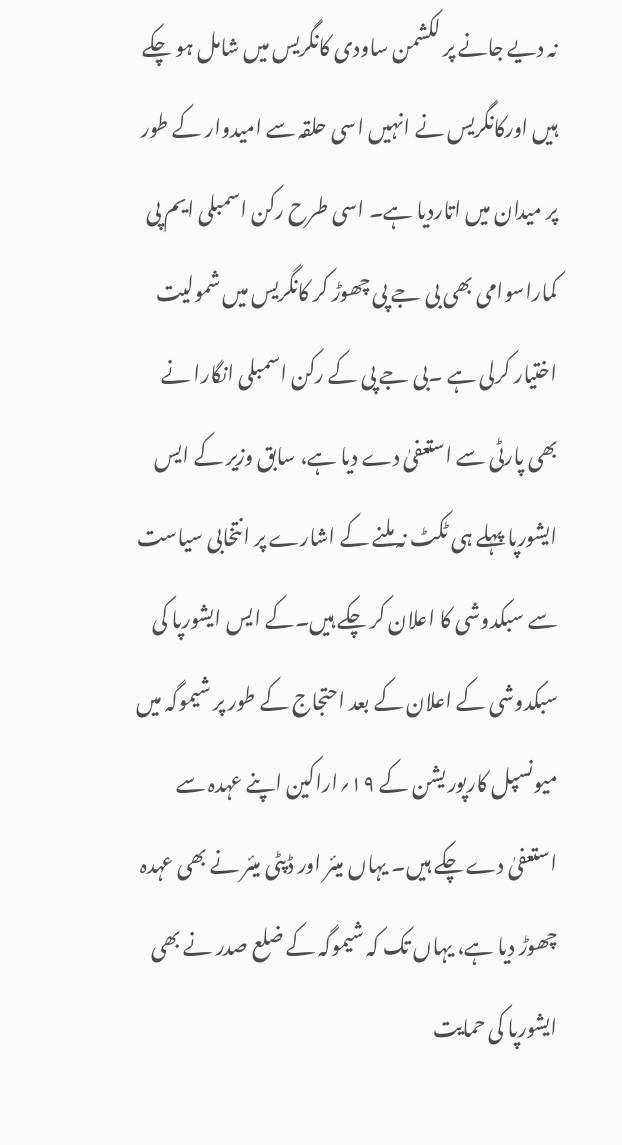نہ دیے جانے پر لکشمن ساودی کانگریس میں شامل ہو چکے ہیں اورکانگریس نے انہیں اسی حلقہ سے امیدوار کے طور پر میدان میں اتاردیا ہے۔ اسی طرح رکن اسمبلی ایم پی کماراسوامی بھی بی جے پی چھوڑ کر کانگریس میں شمولیت اختیار کرلی ہے ۔بی جے پی کے رکن اسمبلی انگارا نے بھی پارٹی سے استعفیٰ دے دیا ہے، سابق وزیر کے ایس ایشورپا پہلے ہی ٹکٹ نہ ملنے کے اشارے پر انتخابی سیاست سے سبکدوشی کا اعلان کر چکے ہیں۔کے ایس ایشورپا کی سبکدوشی کے اعلان کے بعد احتجاج کے طور پر شیموگہ میں میونسپل کارپور یشن کے ۱۹؍اراکین اپنے عہدہ سے استعفیٰ دے چکے ہیں۔ یہاں میئر اور ڈپٹی میئر نے بھی عہدہ چھوڑ دیا ہے، یہاں تک کہ شیموگہ کے ضلع صدر نے بھی ایشورپا کی حمایت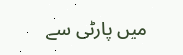میں پارٹی سے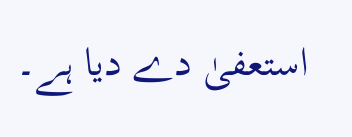استعفیٰ دے دیا ہے۔